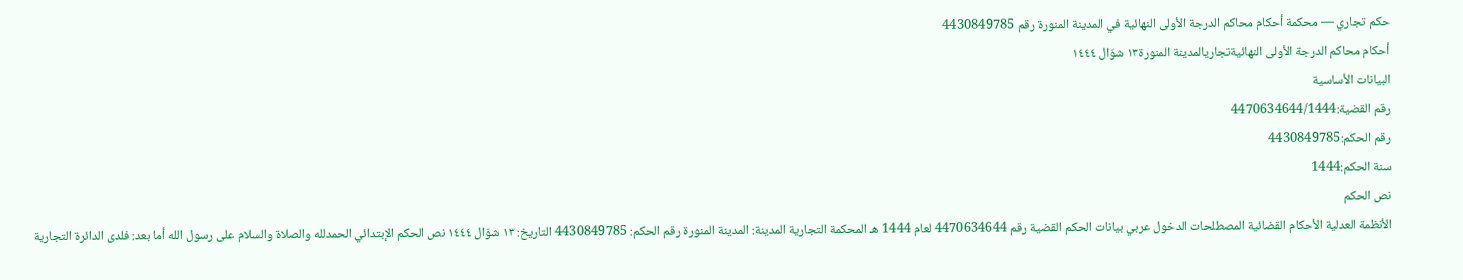حكم تجاري — محكمة أحكام محاكم الدرجة الأولى النهائية في المدينة المنورة رقم 4430849785
أحكام محاكم الدرجة الأولى النهائيةتجاريالمدينة المنورة١٣ شوّال ١٤٤٤
البيانات الأساسية
رقم القضية:4470634644/1444
رقم الحكم:4430849785
سنة الحكم:1444
نص الحكم
الأنظمة العدلية الأحكام القضائية المصطلحات الدخول عربي بيانات الحكم القضية رقم 4470634644 لعام 1444 هـ المحكمة التجارية المدينة: المدينة المنورة رقم الحكم: 4430849785 التاريخ: ١٣ شوّال ١٤٤٤ نص الحكم الإبتدائي الحمدلله والصلاة والسلام على رسول الله أما بعد: فلدى الدائرة التجارية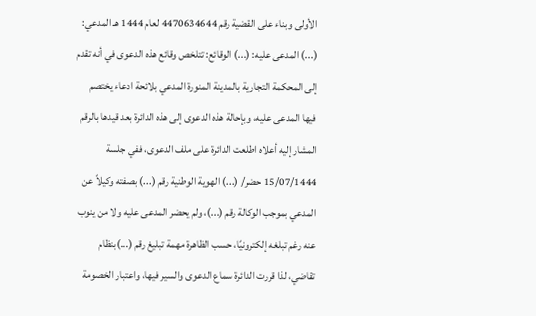الأولى وبناء على القضية رقم 4470634644 لعام 1444 هـ المدعي: (...) المدعى عليه: (...) الوقائع: تتلخص وقائع هذه الدعوى في أنه تقدم إلى المحكمة التجارية بالمدينة المنورة المدعي بلائحة ادعاء يختصم فيها المدعى عليه، وبإحالة هذه الدعوى إلى هذه الدائرة بعد قيدها بالرقم المشار إليه أعلاه اطلعت الدائرة على ملف الدعوى، ففي جلسة 15/07/1444 حضر/ (...) الهوية الوطنية رقم (...) بصفته وكيلاً عن المدعي بموجب الوكالة رقم (...)، ولم يحضر المدعى عليه ولا من ينوب عنه رغم تبلغه إلكترونيًا، حسب الظاهرة مهمة تبليغ رقم (...)بنظام تقاضي، لذا قررت الدائرة سماع الدعوى والسير فيها، واعتبار الخصومة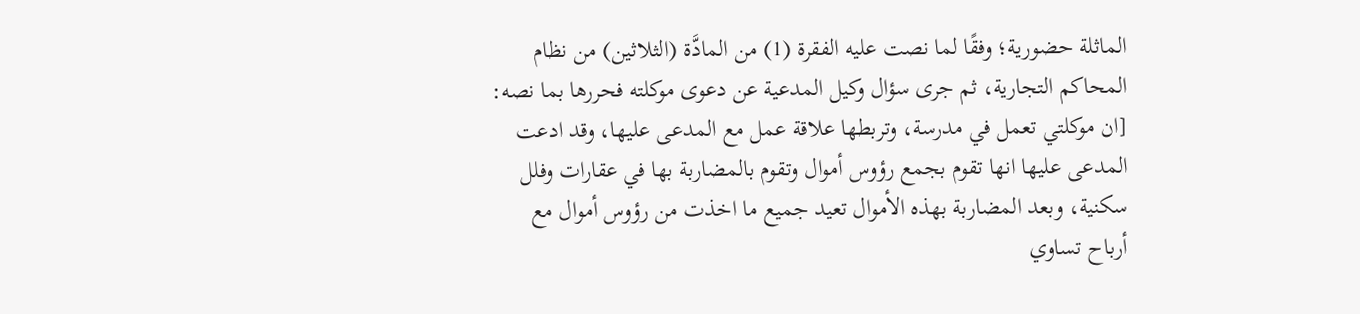الماثلة حضورية؛ وفقًا لما نصت عليه الفقرة (1) من المادَّة (الثلاثين) من نظام المحاكم التجارية، ثم جرى سؤال وكيل المدعية عن دعوى موكلته فحررها بما نصه: [ان موكلتي تعمل في مدرسة، وتربطها علاقة عمل مع المدعى عليها، وقد ادعت المدعى عليها انها تقوم بجمع رؤوس أموال وتقوم بالمضاربة بها في عقارات وفلل سكنية، وبعد المضاربة بهذه الأموال تعيد جميع ما اخذت من رؤوس أموال مع أرباح تساوي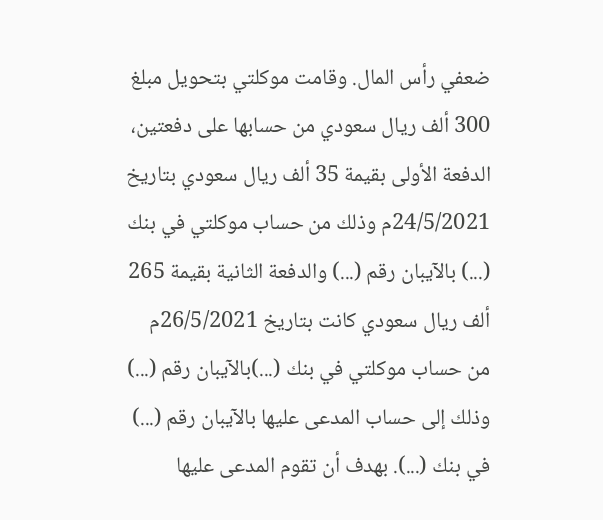ضعفي رأس المال. وقامت موكلتي بتحويل مبلغ 300 ألف ريال سعودي من حسابها على دفعتين، الدفعة الأولى بقيمة 35 ألف ريال سعودي بتاريخ 24/5/2021م وذلك من حساب موكلتي في بنك (...) بالآيبان رقم (...) والدفعة الثانية بقيمة 265 ألف ريال سعودي كانت بتاريخ 26/5/2021م من حساب موكلتي في بنك (...)بالآيبان رقم (...) وذلك إلى حساب المدعى عليها بالآيبان رقم (...) في بنك (...). بهدف أن تقوم المدعى عليها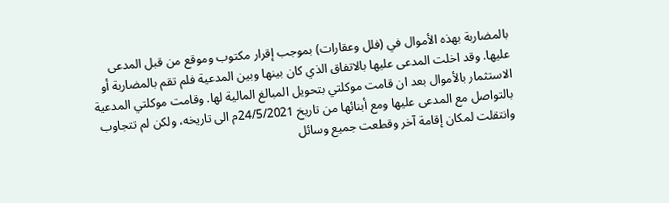بالمضاربة بهذه الأموال في (فلل وعقارات) بموجب إقرار مكتوب وموقع من قبل المدعى عليها. وقد اخلت المدعى عليها بالاتفاق الذي كان بينها وبين المدعية فلم تقم بالمضاربة أو الاستثمار بالأموال بعد ان قامت موكلتي بتحويل المبالغ المالية لها. وقامت موكلتي المدعية بالتواصل مع المدعى عليها ومع أبنائها من تاريخ 24/5/2021م الى تاريخه، ولكن لم تتجاوب وانتقلت لمكان إقامة آخر وقطعت جميع وسائل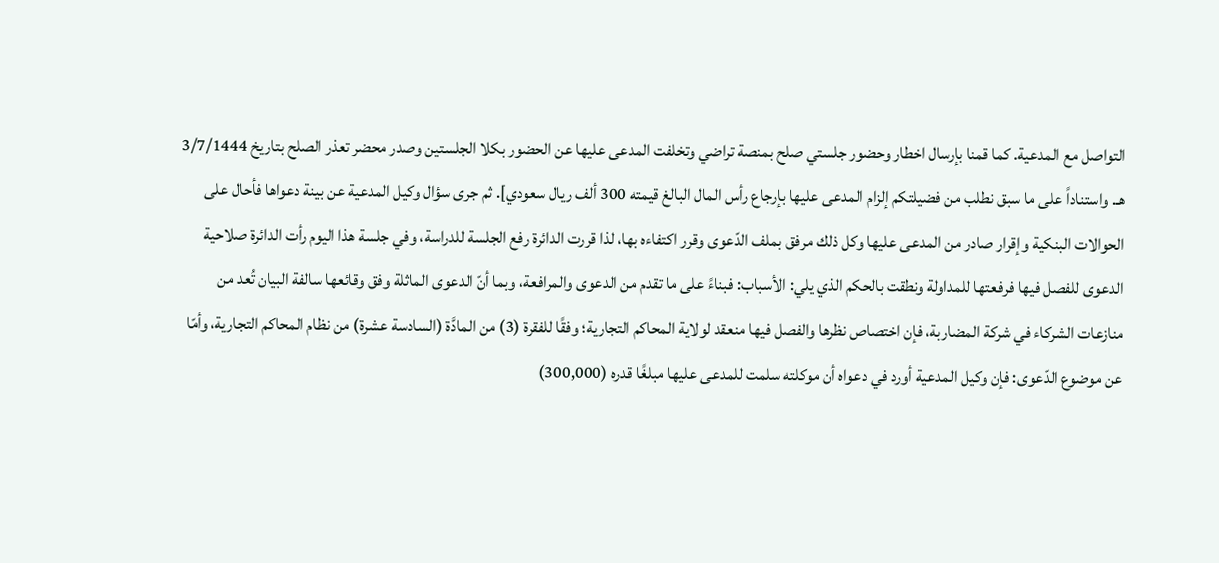التواصل مع المدعية. كما قمنا بإرسال اخطار وحضور جلستي صلح بمنصة تراضي وتخلفت المدعى عليها عن الحضور بكلا الجلستين وصدر محضر تعذر الصلح بتاريخ 3/7/1444 هـ. واستناداً على ما سبق نطلب من فضيلتكم إلزام المدعى عليها بإرجاع رأس المال البالغ قيمته 300 ألف ريال سعودي]. ثم جرى سؤال وكيل المدعية عن بينة دعواها فأحال على الحوالات البنكية وإقرار صادر من المدعى عليها وكل ذلك مرفق بملف الدّعوى وقرر اكتفاءه بها، لذا قررت الدائرة رفع الجلسة للدراسة، وفي جلسة هذا اليوم رأت الدائرة صلاحية الدعوى للفصل فيها فرفعتها للمداولة ونطقت بالحكم الذي يلي: الأسباب: فبناءً على ما تقدم من الدعوى والمرافعة، وبما أنّ الدعوى الماثلة وفق وقائعها سالفة البيان تُعد من منازعات الشركاء في شركة المضاربة، فإن اختصاص نظرها والفصل فيها منعقد لولاية المحاكم التجارية؛ وفقًا للفقرة (3) من المادَّة (السادسة عشرة) من نظام المحاكم التجارية، وأمّا عن موضوع الدّعوى: فإن وكيل المدعية أورد في دعواه أن موكلته سلمت للمدعى عليها مبلغًا قدره (300,000)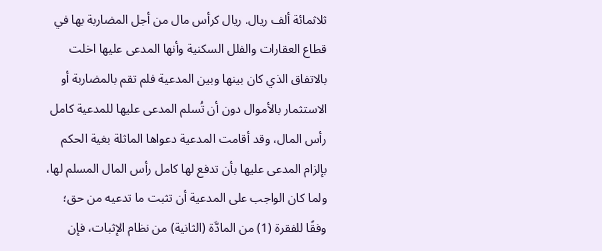ثلاثمائة ألف ريال. ريال كرأس مال من أجل المضاربة بها في قطاع العقارات والفلل السكنية وأنها المدعى عليها اخلت بالاتفاق الذي كان بينها وبين المدعية فلم تقم بالمضاربة أو الاستثمار بالأموال دون أن تُسلم المدعى عليها للمدعية كامل رأس المال، وقد أقامت المدعية دعواها الماثلة بغية الحكم بإلزام المدعى عليها بأن تدفع لها كامل رأس المال المسلم لها، ولما كان الواجب على المدعية أن تثبت ما تدعيه من حق؛ وفقًا للفقرة (1) من المادَّة (الثانية) من نظام الإثبات، فإن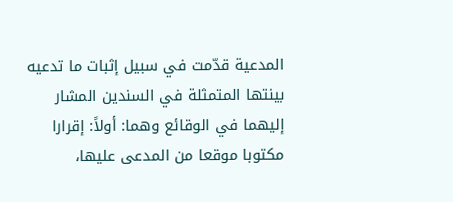المدعية قدّمت في سبيل إثبات ما تدعيه بينتها المتمثلة في السندين المشار إليهما في الوقائع وهما: أولاً: إقرارا مكتوبا موقعا من المدعى عليها،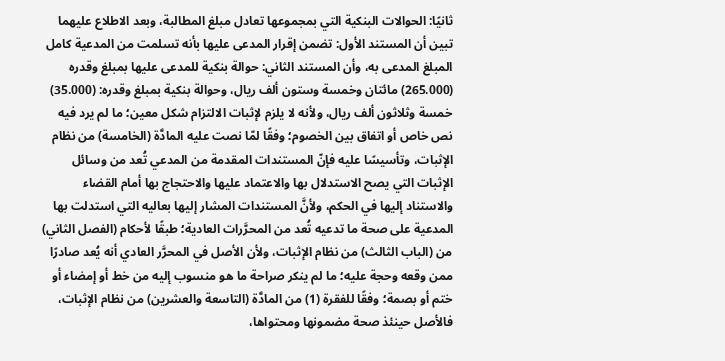ثانيًا: الحوالات البنكية التي بمجموعها تعادل مبلغ المطالبة، وبعد الاطلاع عليهما تبين أن المستند الأول: تضمن إقرار المدعى عليها بأنه تسلمت من المدعية كامل المبلغ المدعى به، وأن المستند الثاني: حوالة بنكية للمدعى عليها بمبلغ وقدره (265.000) مائتان وخمسة وستون ألف ريال، وحوالة بنكية بمبلغ وقدره: (35.000) خمسة وثلاثون ألف ريال، ولأنه لا يلزم لإثبات الالتزام شكل معين؛ ما لم يرد فيه نص خاص أو اتفاق بين الخصوم؛ وفقًا لمّا نصت عليه المادَّة (الخامسة) من نظام الإثبات، وتأسيسًا عليه فإنّ المستندات المقدمة من المدعي تُعد من وسائل الإثبات التي يصح الاستدلال بها والاعتماد عليها والاحتجاج بها أمام القضاء والاستناد إليها في الحكم، ولأنَّ المستندات المشار إليها بعاليه التي استدلت بها المدعية على صحة ما تدعيه تُعد من المحرَّرات العادية؛ طبقًا لأحكام (الفصل الثاني) من (الباب الثالث) من نظام الإثبات، ولأن الأصل في المحرَّر العادي أنه يُعد صادرًا ممن وقعه وحجة عليه؛ ما لم ينكر صراحة ما هو منسوب إليه من خط أو إمضاء أو ختم أو بصمة؛ وفقًا للفقرة (1) من المادَّة (التاسعة والعشرين) من نظام الإثبات، فالأصل حينئذ صحة مضمونها ومحتواها،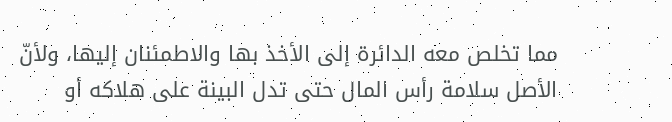مما تخلص معه الدائرة إلى الأخذ بها والاطمئنان إليها، ولأنّ الأصل سلامة رأس المال حتى تدل البينة على هلاكه أو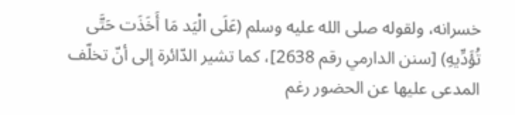خسرانه، ولقوله صلى الله عليه وسلم (عَلَى الْيَد مَا أَخَذَت حَتَّى تُؤَدِّيهِ) [سنن الدارمي رقم 2638]، كما تشير الدّائرة إلى أنّ تخلّف المدعى عليها عن الحضور رغم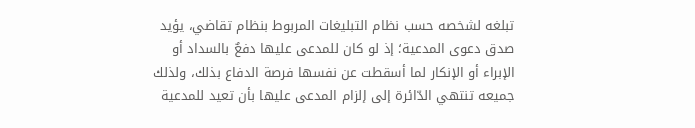تبلغه لشخصه حسب نظام التبليغات المربوط بنظام تقاضي، يؤيد صدق دعوى المدعية؛ إذ لو كان للمدعى عليها دفعٌ بالسداد أو الإبراء أو الإنكار لما أسقطت عن نفسها فرصة الدفاع بذلك، ولذلك جميعه تنتهي الدّائرة إلى إلزام المدعى عليها بأن تعيد للمدعية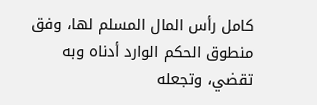كامل رأس المال المسلم لها، وفق منطوق الحكم الوارد أدناه وبه تقضي، وتجعله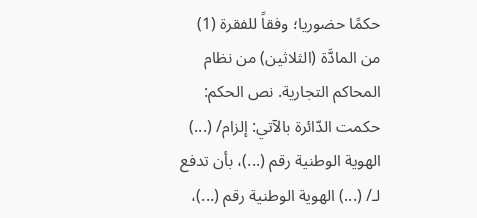حكمًا حضوريا؛ وفقاً للفقرة (1) من المادَّة (الثلاثين) من نظام المحاكم التجارية. نص الحكم: حكمت الدّائرة بالآتي: إلزام/ (...) الهوية الوطنية رقم (...)، بأن تدفع لـ/ (...) الهوية الوطنية رقم (...)،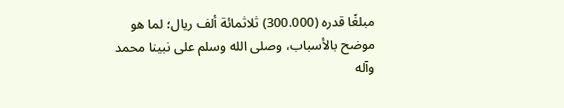مبلغًا قدره (300.000) ثلاثمائة ألف ريال؛ لما هو موضح بالأسباب، وصلى الله وسلم على نبينا محمد وآله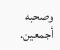وصحبه أجمعين.